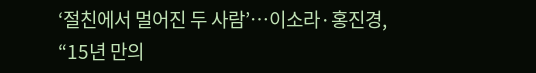‘절친에서 멀어진 두 사람’…이소라·홍진경, “15년 만의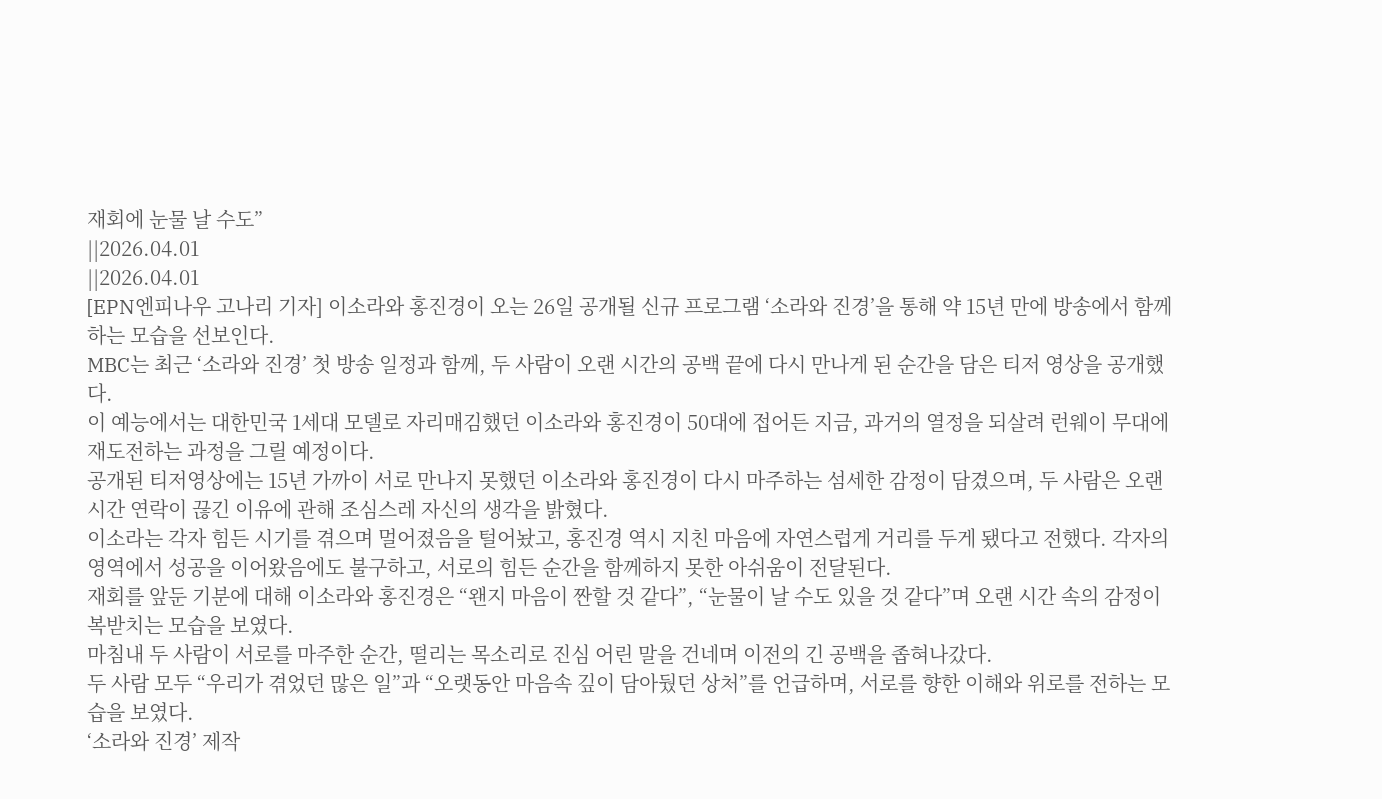재회에 눈물 날 수도”
||2026.04.01
||2026.04.01
[EPN엔피나우 고나리 기자] 이소라와 홍진경이 오는 26일 공개될 신규 프로그램 ‘소라와 진경’을 통해 약 15년 만에 방송에서 함께하는 모습을 선보인다.
MBC는 최근 ‘소라와 진경’ 첫 방송 일정과 함께, 두 사람이 오랜 시간의 공백 끝에 다시 만나게 된 순간을 담은 티저 영상을 공개했다.
이 예능에서는 대한민국 1세대 모델로 자리매김했던 이소라와 홍진경이 50대에 접어든 지금, 과거의 열정을 되살려 런웨이 무대에 재도전하는 과정을 그릴 예정이다.
공개된 티저영상에는 15년 가까이 서로 만나지 못했던 이소라와 홍진경이 다시 마주하는 섬세한 감정이 담겼으며, 두 사람은 오랜 시간 연락이 끊긴 이유에 관해 조심스레 자신의 생각을 밝혔다.
이소라는 각자 힘든 시기를 겪으며 멀어졌음을 털어놨고, 홍진경 역시 지친 마음에 자연스럽게 거리를 두게 됐다고 전했다. 각자의 영역에서 성공을 이어왔음에도 불구하고, 서로의 힘든 순간을 함께하지 못한 아쉬움이 전달된다.
재회를 앞둔 기분에 대해 이소라와 홍진경은 “왠지 마음이 짠할 것 같다”, “눈물이 날 수도 있을 것 같다”며 오랜 시간 속의 감정이 복받치는 모습을 보였다.
마침내 두 사람이 서로를 마주한 순간, 떨리는 목소리로 진심 어린 말을 건네며 이전의 긴 공백을 좁혀나갔다.
두 사람 모두 “우리가 겪었던 많은 일”과 “오랫동안 마음속 깊이 담아뒀던 상처”를 언급하며, 서로를 향한 이해와 위로를 전하는 모습을 보였다.
‘소라와 진경’ 제작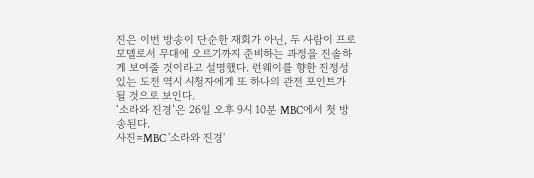진은 이번 방송이 단순한 재회가 아닌, 두 사람이 프로 모델로서 무대에 오르기까지 준비하는 과정을 진솔하게 보여줄 것이라고 설명했다. 런웨이를 향한 진정성 있는 도전 역시 시청자에게 또 하나의 관전 포인트가 될 것으로 보인다.
‘소라와 진경’은 26일 오후 9시 10분 MBC에서 첫 방송된다.
사진=MBC '소라와 진경'